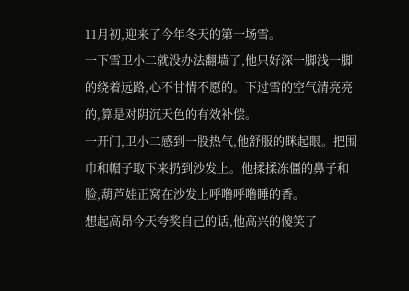11月初,迎来了今年冬天的第一场雪。
一下雪卫小二就没办法翻墙了,他只好深一脚浅一脚的绕着远路,心不甘情不愿的。下过雪的空气清亮亮的,算是对阴沉天色的有效补偿。
一开门,卫小二感到一股热气,他舒服的眯起眼。把围巾和帽子取下来扔到沙发上。他揉揉冻僵的鼻子和脸,葫芦娃正窝在沙发上呼噜呼噜睡的香。
想起高昂今天夸奖自己的话,他高兴的傻笑了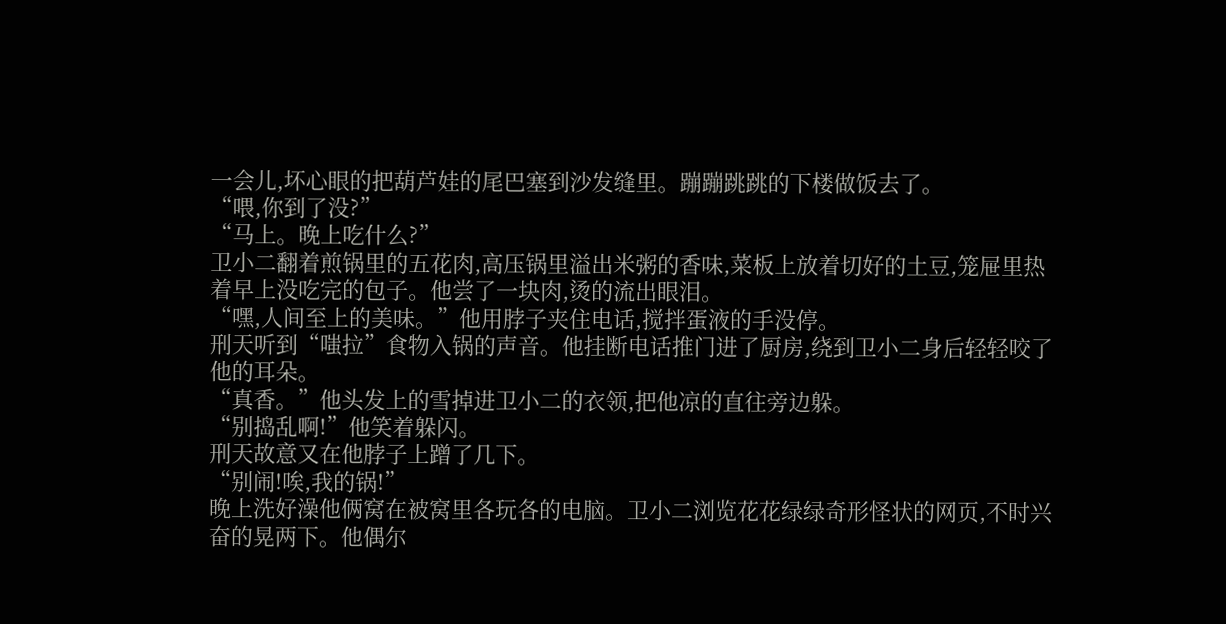一会儿,坏心眼的把葫芦娃的尾巴塞到沙发缝里。蹦蹦跳跳的下楼做饭去了。
“喂,你到了没?”
“马上。晚上吃什么?”
卫小二翻着煎锅里的五花肉,高压锅里溢出米粥的香味,菜板上放着切好的土豆,笼屉里热着早上没吃完的包子。他尝了一块肉,烫的流出眼泪。
“嘿,人间至上的美味。”他用脖子夹住电话,搅拌蛋液的手没停。
刑天听到“嗤拉”食物入锅的声音。他挂断电话推门进了厨房,绕到卫小二身后轻轻咬了他的耳朵。
“真香。”他头发上的雪掉进卫小二的衣领,把他凉的直往旁边躲。
“别捣乱啊!”他笑着躲闪。
刑天故意又在他脖子上蹭了几下。
“别闹!唉,我的锅!”
晚上洗好澡他俩窝在被窝里各玩各的电脑。卫小二浏览花花绿绿奇形怪状的网页,不时兴奋的晃两下。他偶尔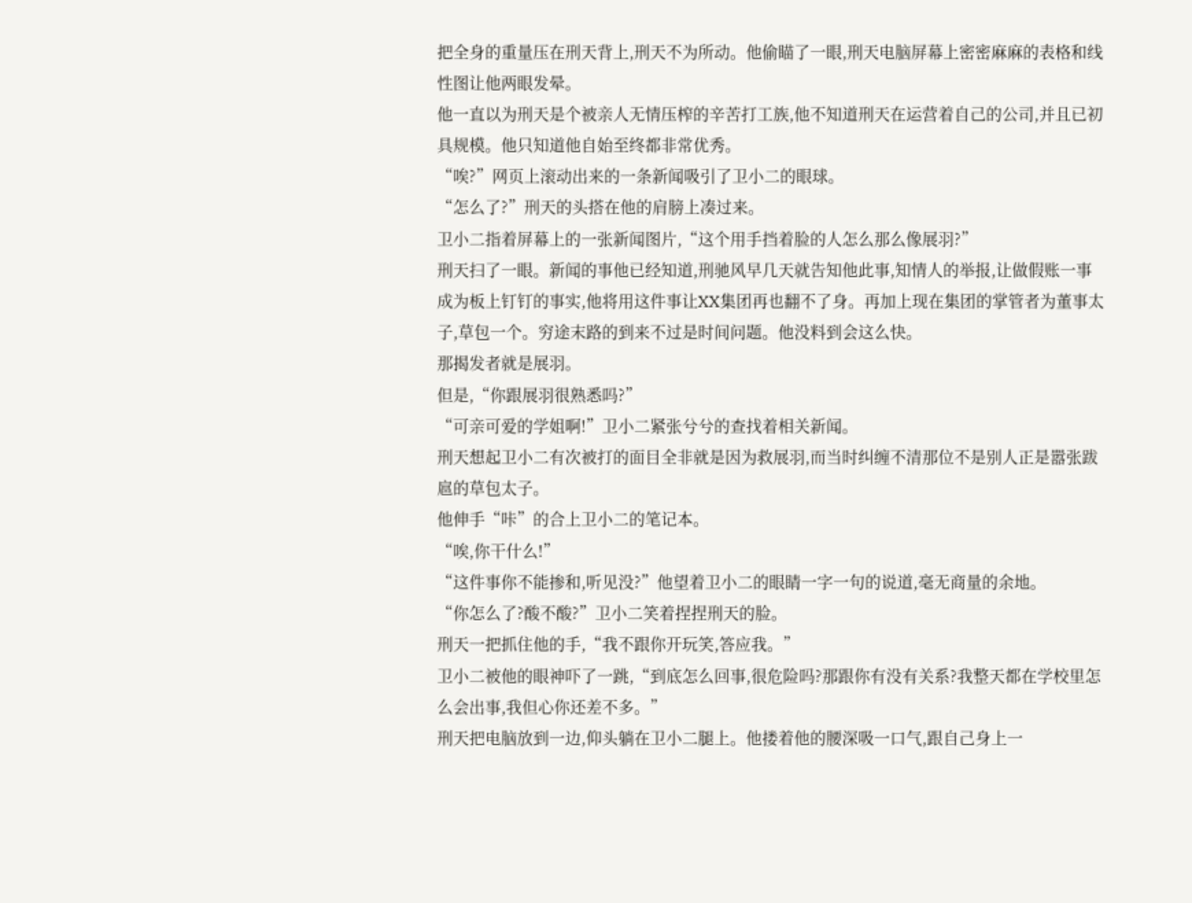把全身的重量压在刑天背上,刑天不为所动。他偷瞄了一眼,刑天电脑屏幕上密密麻麻的表格和线性图让他两眼发晕。
他一直以为刑天是个被亲人无情压榨的辛苦打工族,他不知道刑天在运营着自己的公司,并且已初具规模。他只知道他自始至终都非常优秀。
“唉?”网页上滚动出来的一条新闻吸引了卫小二的眼球。
“怎么了?”刑天的头搭在他的肩膀上凑过来。
卫小二指着屏幕上的一张新闻图片,“这个用手挡着脸的人怎么那么像展羽?”
刑天扫了一眼。新闻的事他已经知道,刑驰风早几天就告知他此事,知情人的举报,让做假账一事成为板上钉钉的事实,他将用这件事让XX集团再也翻不了身。再加上现在集团的掌管者为董事太子,草包一个。穷途末路的到来不过是时间问题。他没料到会这么快。
那揭发者就是展羽。
但是,“你跟展羽很熟悉吗?”
“可亲可爱的学姐啊!”卫小二紧张兮兮的查找着相关新闻。
刑天想起卫小二有次被打的面目全非就是因为救展羽,而当时纠缠不清那位不是别人正是嚣张跋扈的草包太子。
他伸手“咔”的合上卫小二的笔记本。
“唉,你干什么!”
“这件事你不能掺和,听见没?”他望着卫小二的眼睛一字一句的说道,毫无商量的余地。
“你怎么了?酸不酸?”卫小二笑着捏捏刑天的脸。
刑天一把抓住他的手,“我不跟你开玩笑,答应我。”
卫小二被他的眼神吓了一跳,“到底怎么回事,很危险吗?那跟你有没有关系?我整天都在学校里怎么会出事,我但心你还差不多。”
刑天把电脑放到一边,仰头躺在卫小二腿上。他搂着他的腰深吸一口气,跟自己身上一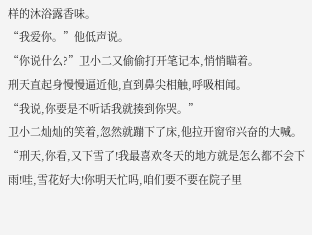样的沐浴露香味。
“我爱你。”他低声说。
“你说什么?”卫小二又偷偷打开笔记本,悄悄瞄着。
刑天直起身慢慢逼近他,直到鼻尖相触,呼吸相闻。
“我说,你要是不听话我就揍到你哭。”
卫小二灿灿的笑着,忽然就蹦下了床,他拉开窗帘兴奋的大喊。
“刑天,你看,又下雪了!我最喜欢冬天的地方就是怎么都不会下雨!哇,雪花好大!你明天忙吗,咱们要不要在院子里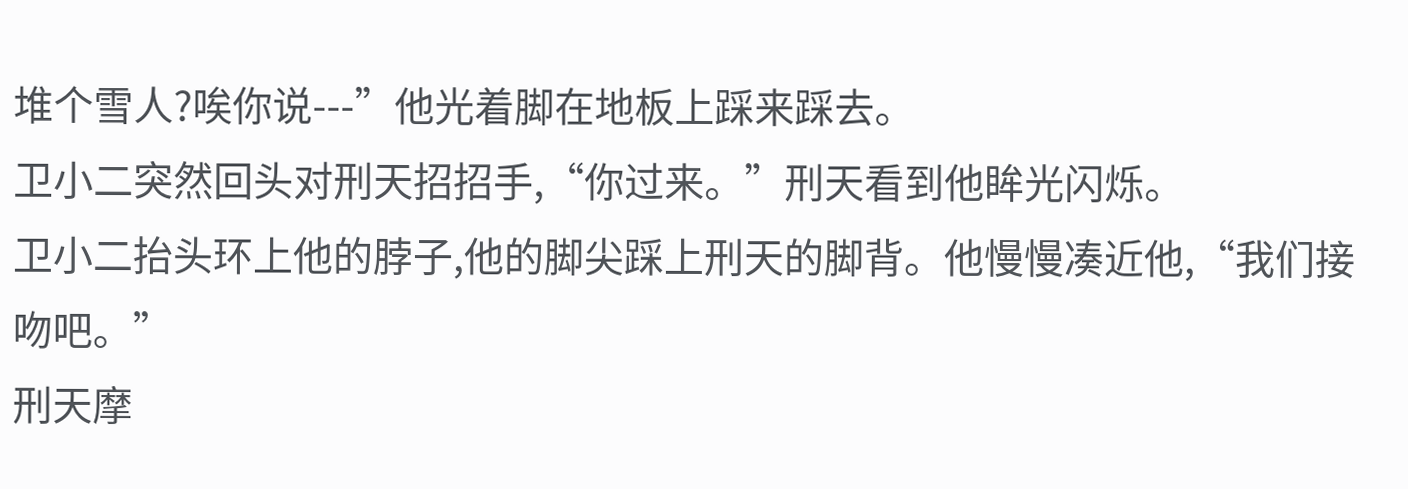堆个雪人?唉你说---”他光着脚在地板上踩来踩去。
卫小二突然回头对刑天招招手,“你过来。”刑天看到他眸光闪烁。
卫小二抬头环上他的脖子,他的脚尖踩上刑天的脚背。他慢慢凑近他,“我们接吻吧。”
刑天摩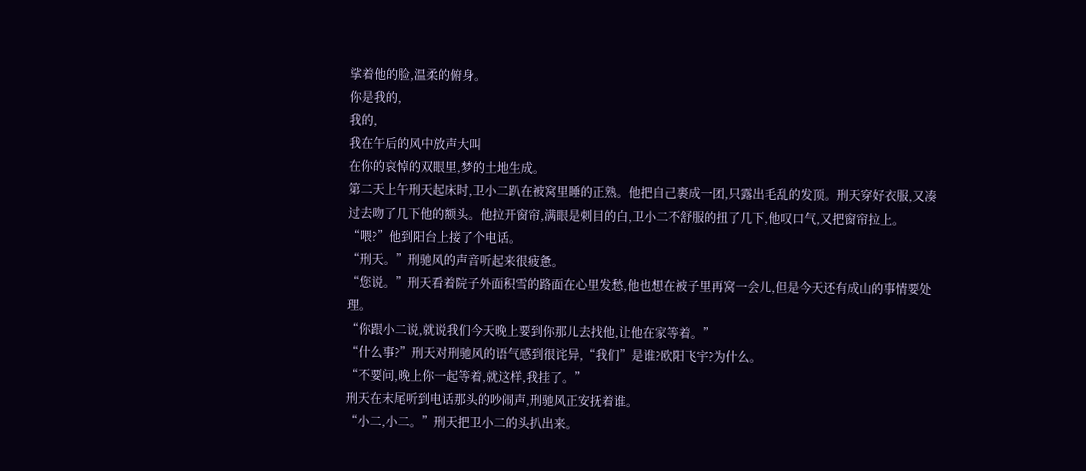挲着他的脸,温柔的俯身。
你是我的,
我的,
我在午后的风中放声大叫
在你的哀悼的双眼里,梦的土地生成。
第二天上午刑天起床时,卫小二趴在被窝里睡的正熟。他把自己裹成一团,只露出毛乱的发顶。刑天穿好衣服,又凑过去吻了几下他的额头。他拉开窗帘,满眼是刺目的白,卫小二不舒服的扭了几下,他叹口气,又把窗帘拉上。
“喂?”他到阳台上接了个电话。
“刑天。”刑驰风的声音听起来很疲惫。
“您说。”刑天看着院子外面积雪的路面在心里发愁,他也想在被子里再窝一会儿,但是今天还有成山的事情要处理。
“你跟小二说,就说我们今天晚上要到你那儿去找他,让他在家等着。”
“什么事?”刑天对刑驰风的语气感到很诧异,“我们”是谁?欧阳飞宇?为什么。
“不要问,晚上你一起等着,就这样,我挂了。”
刑天在末尾听到电话那头的吵闹声,刑驰风正安抚着谁。
“小二,小二。”刑天把卫小二的头扒出来。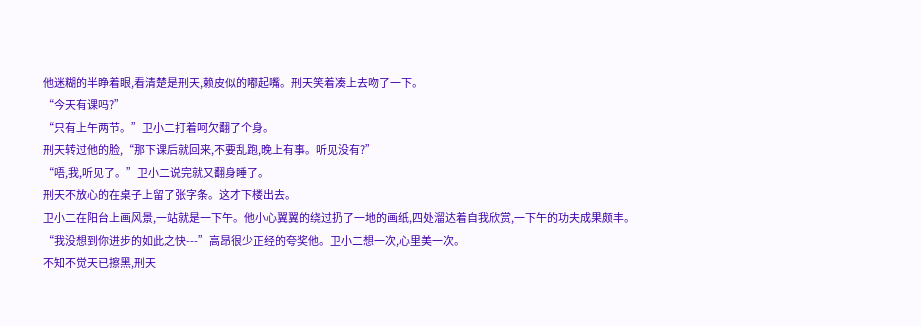他迷糊的半睁着眼,看清楚是刑天,赖皮似的嘟起嘴。刑天笑着凑上去吻了一下。
“今天有课吗?”
“只有上午两节。”卫小二打着呵欠翻了个身。
刑天转过他的脸,“那下课后就回来,不要乱跑,晚上有事。听见没有?”
“唔,我,听见了。”卫小二说完就又翻身睡了。
刑天不放心的在桌子上留了张字条。这才下楼出去。
卫小二在阳台上画风景,一站就是一下午。他小心翼翼的绕过扔了一地的画纸,四处溜达着自我欣赏,一下午的功夫成果颇丰。
“我没想到你进步的如此之快---”高昂很少正经的夸奖他。卫小二想一次,心里美一次。
不知不觉天已擦黑,刑天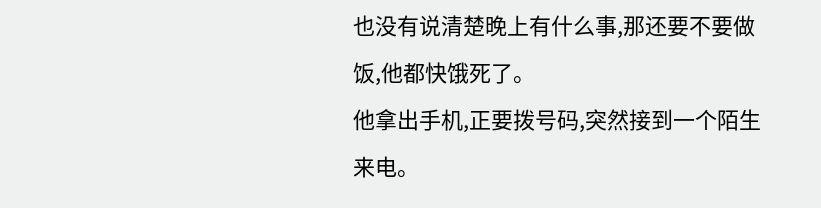也没有说清楚晚上有什么事,那还要不要做饭,他都快饿死了。
他拿出手机,正要拨号码,突然接到一个陌生来电。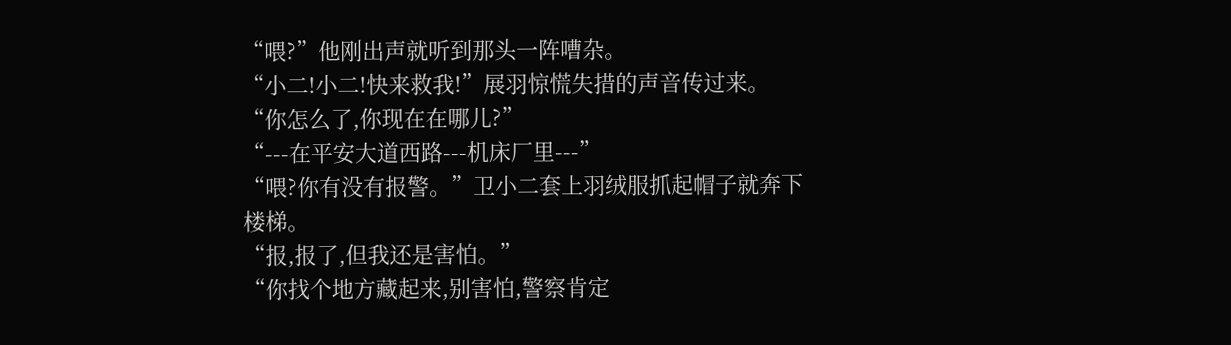“喂?”他刚出声就听到那头一阵嘈杂。
“小二!小二!快来救我!”展羽惊慌失措的声音传过来。
“你怎么了,你现在在哪儿?”
“---在平安大道西路---机床厂里---”
“喂?你有没有报警。”卫小二套上羽绒服抓起帽子就奔下楼梯。
“报,报了,但我还是害怕。”
“你找个地方藏起来,别害怕,警察肯定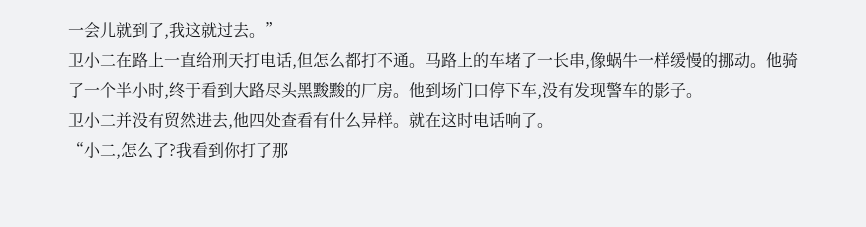一会儿就到了,我这就过去。”
卫小二在路上一直给刑天打电话,但怎么都打不通。马路上的车堵了一长串,像蜗牛一样缓慢的挪动。他骑了一个半小时,终于看到大路尽头黑黢黢的厂房。他到场门口停下车,没有发现警车的影子。
卫小二并没有贸然进去,他四处查看有什么异样。就在这时电话响了。
“小二,怎么了?我看到你打了那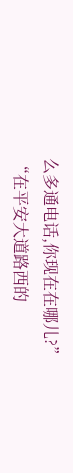么多通电话,你现在在哪儿?”
“在平安大道路西的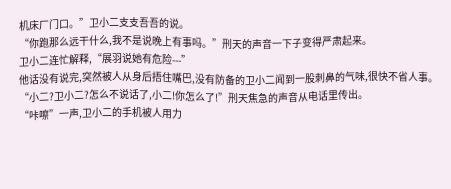机床厂门口。”卫小二支支吾吾的说。
“你跑那么远干什么,我不是说晚上有事吗。”刑天的声音一下子变得严肃起来。
卫小二连忙解释,“展羽说她有危险---”
他话没有说完,突然被人从身后捂住嘴巴,没有防备的卫小二闻到一股刺鼻的气味,很快不省人事。
“小二?卫小二?怎么不说话了,小二!你怎么了!”刑天焦急的声音从电话里传出。
“咔嚓”一声,卫小二的手机被人用力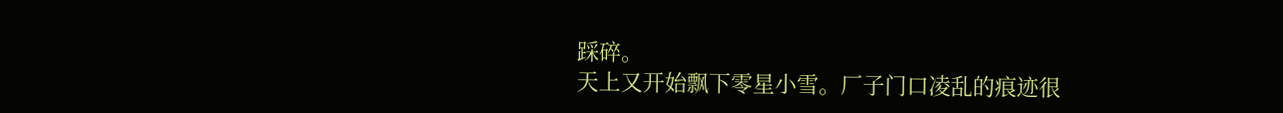踩碎。
天上又开始飘下零星小雪。厂子门口凌乱的痕迹很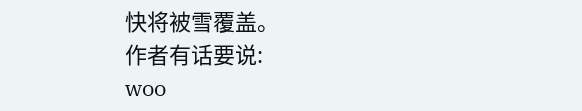快将被雪覆盖。
作者有话要说:
woo